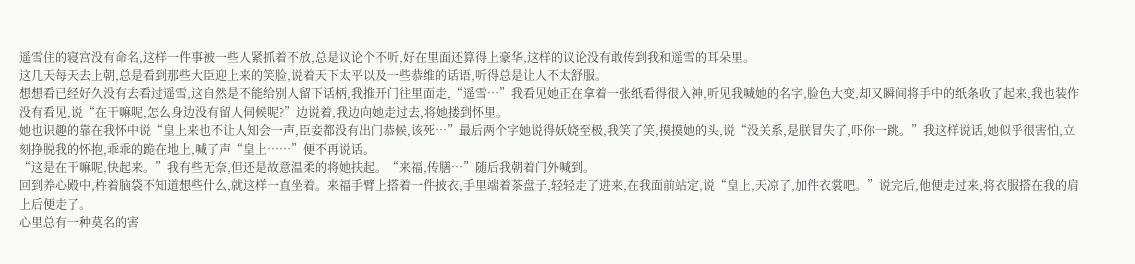遥雪住的寝宫没有命名,这样一件事被一些人紧抓着不放,总是议论个不听,好在里面还算得上豪华,这样的议论没有敢传到我和遥雪的耳朵里。
这几天每天去上朝,总是看到那些大臣迎上来的笑脸,说着天下太平以及一些恭维的话语,听得总是让人不太舒服。
想想看已经好久没有去看过遥雪,这自然是不能给别人留下话柄,我推开门往里面走,“遥雪…”我看见她正在拿着一张纸看得很入神,听见我喊她的名字,脸色大变,却又瞬间将手中的纸条收了起来,我也装作没有看见,说“在干嘛呢,怎么身边没有留人伺候呢?”边说着,我边向她走过去,将她搂到怀里。
她也识趣的靠在我怀中说“皇上来也不让人知会一声,臣妾都没有出门恭候,该死…”最后两个字她说得妖娆至极,我笑了笑,摸摸她的头,说“没关系,是朕冒失了,吓你一跳。”我这样说话,她似乎很害怕,立刻挣脱我的怀抱,乖乖的跪在地上,喊了声“皇上……”便不再说话。
“这是在干嘛呢,快起来。”我有些无奈,但还是故意温柔的将她扶起。“来福,传膳…”随后我朝着门外喊到。
回到养心殿中,杵着脑袋不知道想些什么,就这样一直坐着。来福手臂上搭着一件披衣,手里端着茶盘子,轻轻走了进来,在我面前站定,说“皇上,天凉了,加件衣裳吧。”说完后,他便走过来,将衣服搭在我的肩上后便走了。
心里总有一种莫名的害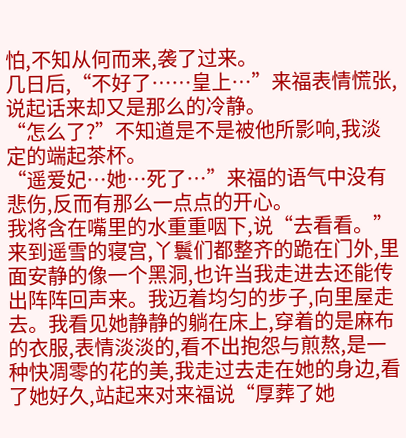怕,不知从何而来,袭了过来。
几日后,“不好了……皇上…”来福表情慌张,说起话来却又是那么的冷静。
“怎么了?”不知道是不是被他所影响,我淡定的端起茶杯。
“遥爱妃…她…死了…”来福的语气中没有悲伤,反而有那么一点点的开心。
我将含在嘴里的水重重咽下,说“去看看。”
来到遥雪的寝宫,丫鬟们都整齐的跪在门外,里面安静的像一个黑洞,也许当我走进去还能传出阵阵回声来。我迈着均匀的步子,向里屋走去。我看见她静静的躺在床上,穿着的是麻布的衣服,表情淡淡的,看不出抱怨与煎熬,是一种快凋零的花的美,我走过去走在她的身边,看了她好久,站起来对来福说“厚葬了她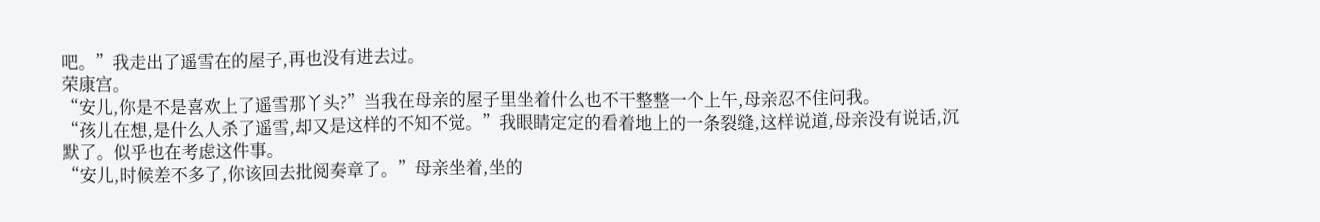吧。”我走出了遥雪在的屋子,再也没有进去过。
荣康宫。
“安儿,你是不是喜欢上了遥雪那丫头?”当我在母亲的屋子里坐着什么也不干整整一个上午,母亲忍不住问我。
“孩儿在想,是什么人杀了遥雪,却又是这样的不知不觉。”我眼睛定定的看着地上的一条裂缝,这样说道,母亲没有说话,沉默了。似乎也在考虑这件事。
“安儿,时候差不多了,你该回去批阅奏章了。”母亲坐着,坐的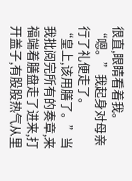很直,眼睛看着我。
“嗯。”我起身对母亲行了礼便走了。
“皇上,该用膳了。”当我批阅完所有的奏章,来福端着膳盘走了进来,打开盖子,有股股热气从里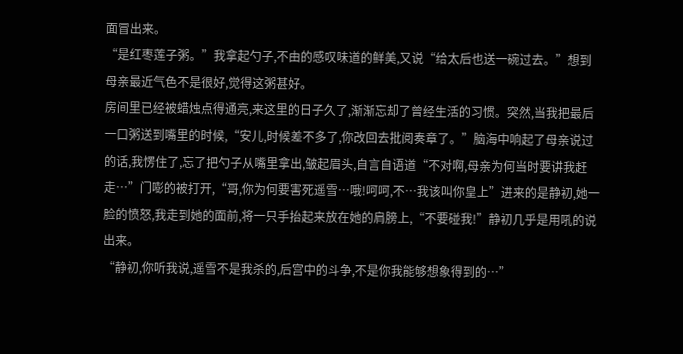面冒出来。
“是红枣莲子粥。”我拿起勺子,不由的感叹味道的鲜美,又说“给太后也送一碗过去。”想到母亲最近气色不是很好,觉得这粥甚好。
房间里已经被蜡烛点得通亮,来这里的日子久了,渐渐忘却了曾经生活的习惯。突然,当我把最后一口粥送到嘴里的时候,“安儿,时候差不多了,你改回去批阅奏章了。”脑海中响起了母亲说过的话,我愣住了,忘了把勺子从嘴里拿出,皱起眉头,自言自语道“不对啊,母亲为何当时要讲我赶走…”门嘭的被打开,“哥,你为何要害死遥雪…哦!呵呵,不…我该叫你皇上”进来的是静初,她一脸的愤怒,我走到她的面前,将一只手抬起来放在她的肩膀上,“不要碰我!”静初几乎是用吼的说出来。
“静初,你听我说,遥雪不是我杀的,后宫中的斗争,不是你我能够想象得到的…”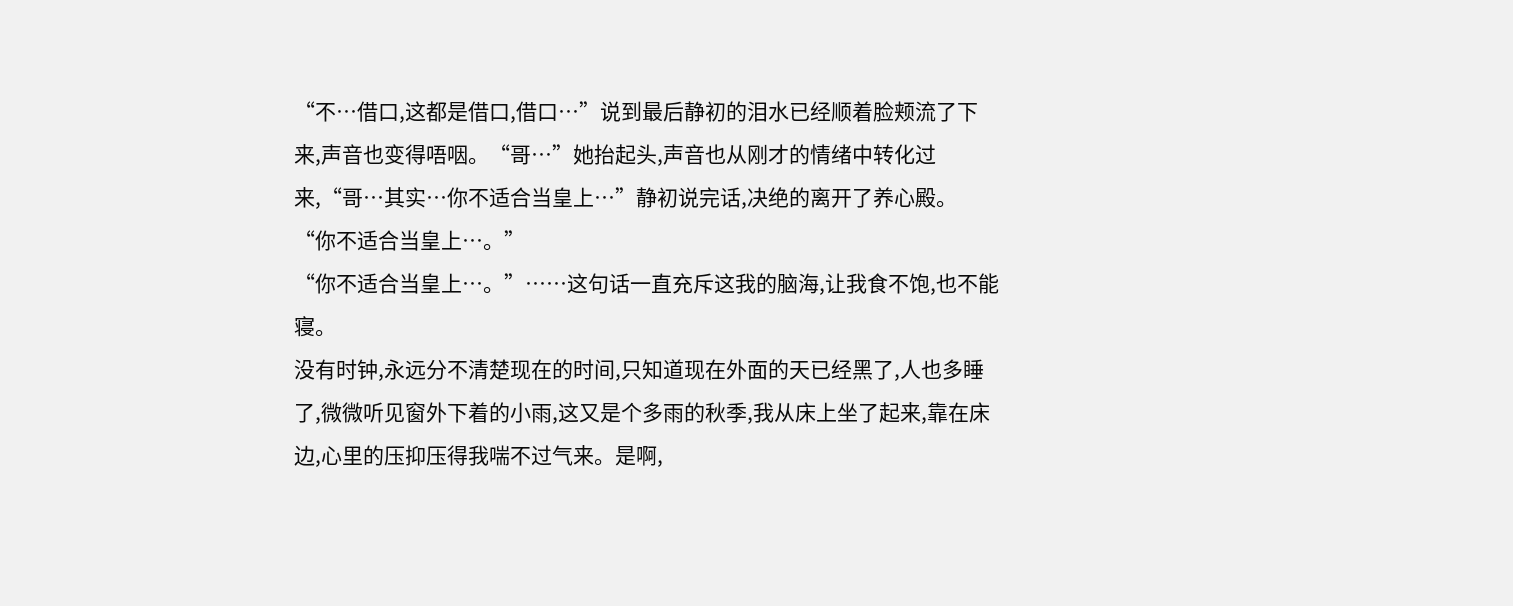“不…借口,这都是借口,借口…”说到最后静初的泪水已经顺着脸颊流了下来,声音也变得唔咽。“哥…”她抬起头,声音也从刚才的情绪中转化过来,“哥…其实…你不适合当皇上…”静初说完话,决绝的离开了养心殿。
“你不适合当皇上…。”
“你不适合当皇上…。”……这句话一直充斥这我的脑海,让我食不饱,也不能寝。
没有时钟,永远分不清楚现在的时间,只知道现在外面的天已经黑了,人也多睡了,微微听见窗外下着的小雨,这又是个多雨的秋季,我从床上坐了起来,靠在床边,心里的压抑压得我喘不过气来。是啊,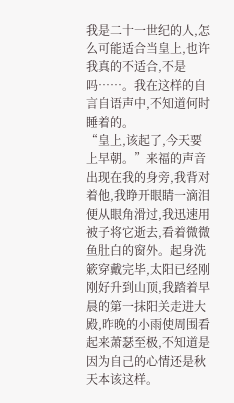我是二十一世纪的人,怎么可能适合当皇上,也许我真的不适合,不是吗……。我在这样的自言自语声中,不知道何时睡着的。
“皇上,该起了,今天要上早朝。”来福的声音出现在我的身旁,我背对着他,我睁开眼睛一滴泪便从眼角滑过,我迅速用被子将它逝去,看着微微鱼肚白的窗外。起身洗簌穿戴完毕,太阳已经刚刚好升到山顶,我踏着早晨的第一抹阳关走进大殿,昨晚的小雨使周围看起来萧瑟至极,不知道是因为自己的心情还是秋天本该这样。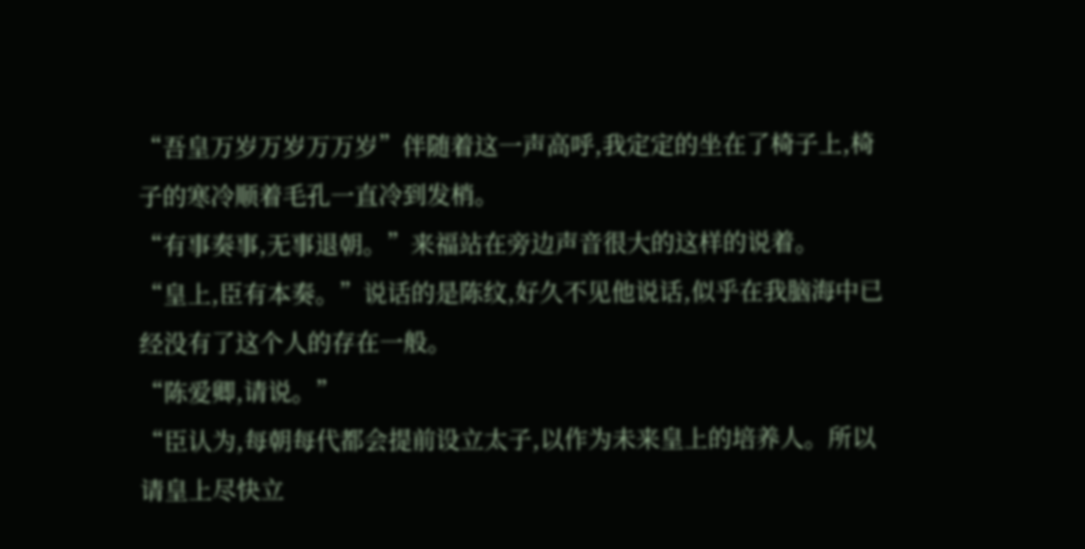“吾皇万岁万岁万万岁”伴随着这一声高呼,我定定的坐在了椅子上,椅子的寒冷顺着毛孔一直冷到发梢。
“有事奏事,无事退朝。”来福站在旁边声音很大的这样的说着。
“皇上,臣有本奏。”说话的是陈纹,好久不见他说话,似乎在我脑海中已经没有了这个人的存在一般。
“陈爱卿,请说。”
“臣认为,每朝每代都会提前设立太子,以作为未来皇上的培养人。所以请皇上尽快立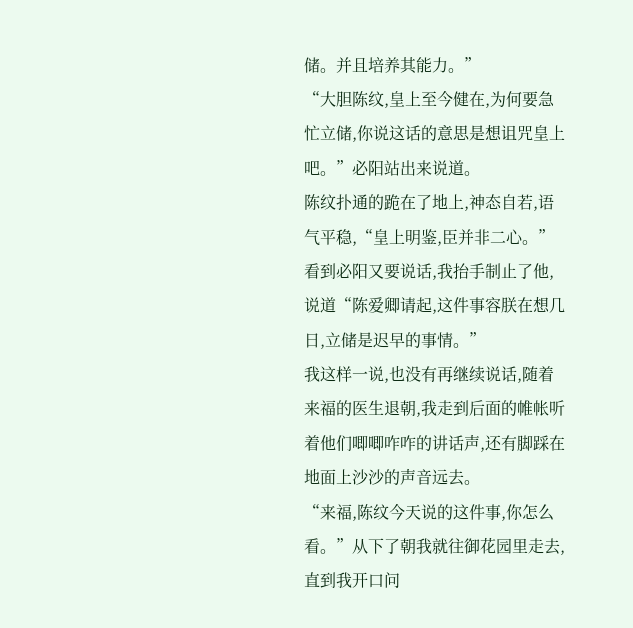储。并且培养其能力。”
“大胆陈纹,皇上至今健在,为何要急忙立储,你说这话的意思是想诅咒皇上吧。”必阳站出来说道。
陈纹扑通的跪在了地上,神态自若,语气平稳,“皇上明鉴,臣并非二心。”
看到必阳又要说话,我抬手制止了他,说道“陈爱卿请起,这件事容朕在想几日,立储是迟早的事情。”
我这样一说,也没有再继续说话,随着来福的医生退朝,我走到后面的帷帐听着他们唧唧咋咋的讲话声,还有脚踩在地面上沙沙的声音远去。
“来福,陈纹今天说的这件事,你怎么看。”从下了朝我就往御花园里走去,直到我开口问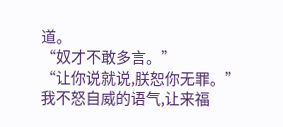道。
“奴才不敢多言。”
“让你说就说,朕恕你无罪。”我不怒自威的语气,让来福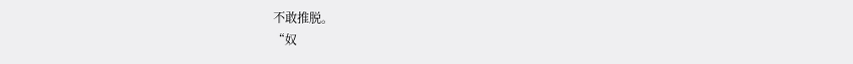不敢推脱。
“奴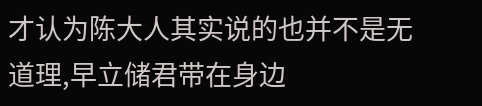才认为陈大人其实说的也并不是无道理,早立储君带在身边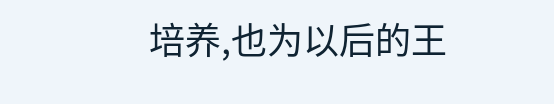培养,也为以后的王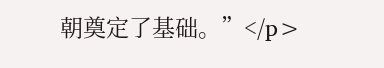朝奠定了基础。”</p>